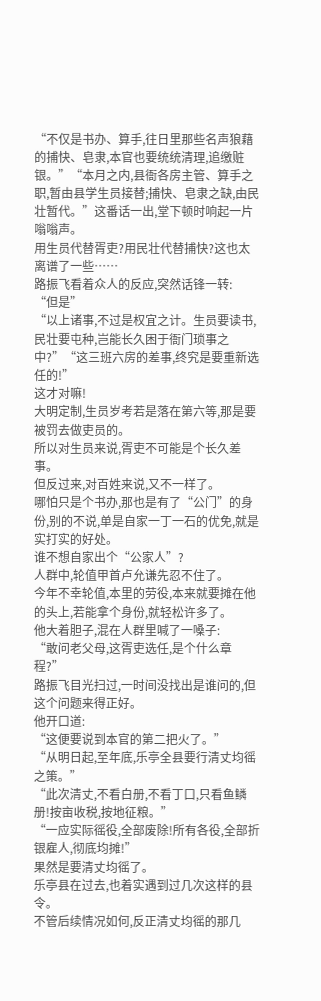“不仅是书办、算手,往日里那些名声狼藉的捕快、皂隶,本官也要统统清理,追缴赃银。”“本月之内,县衙各房主管、算手之职,暂由县学生员接替;捕快、皂隶之缺,由民壮暂代。”这番话一出,堂下顿时响起一片嗡嗡声。
用生员代替胥吏?用民壮代替捕快?这也太离谱了一些……
路振飞看着众人的反应,突然话锋一转:
“但是”
“以上诸事,不过是权宜之计。生员要读书,民壮要屯种,岂能长久困于衙门琐事之中?”“这三班六房的差事,终究是要重新选任的!”
这才对嘛!
大明定制,生员岁考若是落在第六等,那是要被罚去做吏员的。
所以对生员来说,胥吏不可能是个长久差事。
但反过来,对百姓来说,又不一样了。
哪怕只是个书办,那也是有了“公门”的身份,别的不说,单是自家一丁一石的优免,就是实打实的好处。
谁不想自家出个“公家人”?
人群中,轮值甲首卢允谦先忍不住了。
今年不幸轮值,本里的劳役,本来就要摊在他的头上,若能拿个身份,就轻松许多了。
他大着胆子,混在人群里喊了一嗓子:
“敢问老父母,这胥吏选任,是个什么章程?”
路振飞目光扫过,一时间没找出是谁问的,但这个问题来得正好。
他开口道:
“这便要说到本官的第二把火了。”
“从明日起,至年底,乐亭全县要行清丈均徭之策。”
“此次清丈,不看白册,不看丁口,只看鱼鳞册!按亩收税,按地征粮。”
“一应实际徭役,全部废除!所有各役,全部折银雇人,彻底均摊!”
果然是要清丈均徭了。
乐亭县在过去,也着实遇到过几次这样的县令。
不管后续情况如何,反正清丈均徭的那几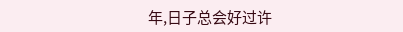年,日子总会好过许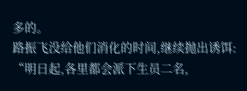多的。
路振飞没给他们消化的时间,继续抛出诱饵:
“明日起,各里都会派下生员二名,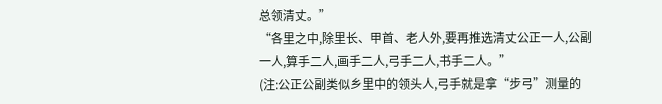总领清丈。”
“各里之中,除里长、甲首、老人外,要再推选清丈公正一人,公副一人,算手二人,画手二人,弓手二人,书手二人。”
(注:公正公副类似乡里中的领头人,弓手就是拿“步弓”测量的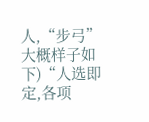人,“步弓”大概样子如下)“人选即定,各项